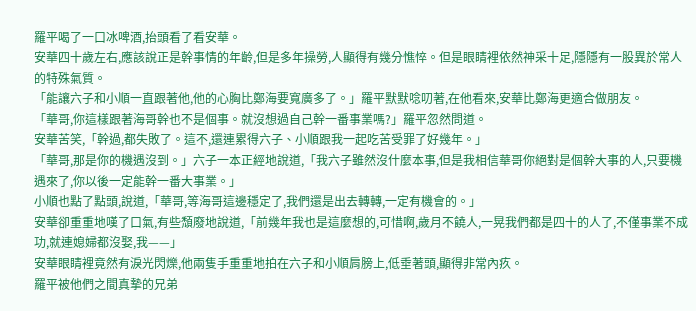羅平喝了一口冰啤酒,抬頭看了看安華。
安華四十歲左右,應該說正是幹事情的年齡,但是多年操勞,人顯得有幾分憔悴。但是眼睛裡依然神采十足,隱隱有一股異於常人的特殊氣質。
「能讓六子和小順一直跟著他,他的心胸比鄭海要寬廣多了。」羅平默默唸叨著,在他看來,安華比鄭海更適合做朋友。
「華哥,你這樣跟著海哥幹也不是個事。就沒想過自己幹一番事業嗎?」羅平忽然問道。
安華苦笑,「幹過,都失敗了。這不,還連累得六子、小順跟我一起吃苦受罪了好幾年。」
「華哥,那是你的機遇沒到。」六子一本正經地說道,「我六子雖然沒什麼本事,但是我相信華哥你絕對是個幹大事的人,只要機遇來了,你以後一定能幹一番大事業。」
小順也點了點頭,說道,「華哥,等海哥這邊穩定了,我們還是出去轉轉,一定有機會的。」
安華卻重重地嘆了口氣,有些頹廢地說道,「前幾年我也是這麼想的,可惜啊,歲月不饒人,一晃我們都是四十的人了,不僅事業不成功,就連媳婦都沒娶,我——」
安華眼睛裡竟然有淚光閃爍,他兩隻手重重地拍在六子和小順肩膀上,低垂著頭,顯得非常內疚。
羅平被他們之間真摯的兄弟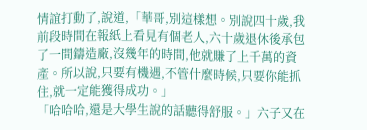情誼打動了,說道,「華哥,別這樣想。別說四十歲,我前段時間在報紙上看見有個老人,六十歲退休後承包了一間鑄造廠,沒幾年的時間,他就賺了上千萬的資產。所以說,只要有機遇,不管什麼時候,只要你能抓住,就一定能獲得成功。」
「哈哈哈,還是大學生說的話聽得舒服。」六子又在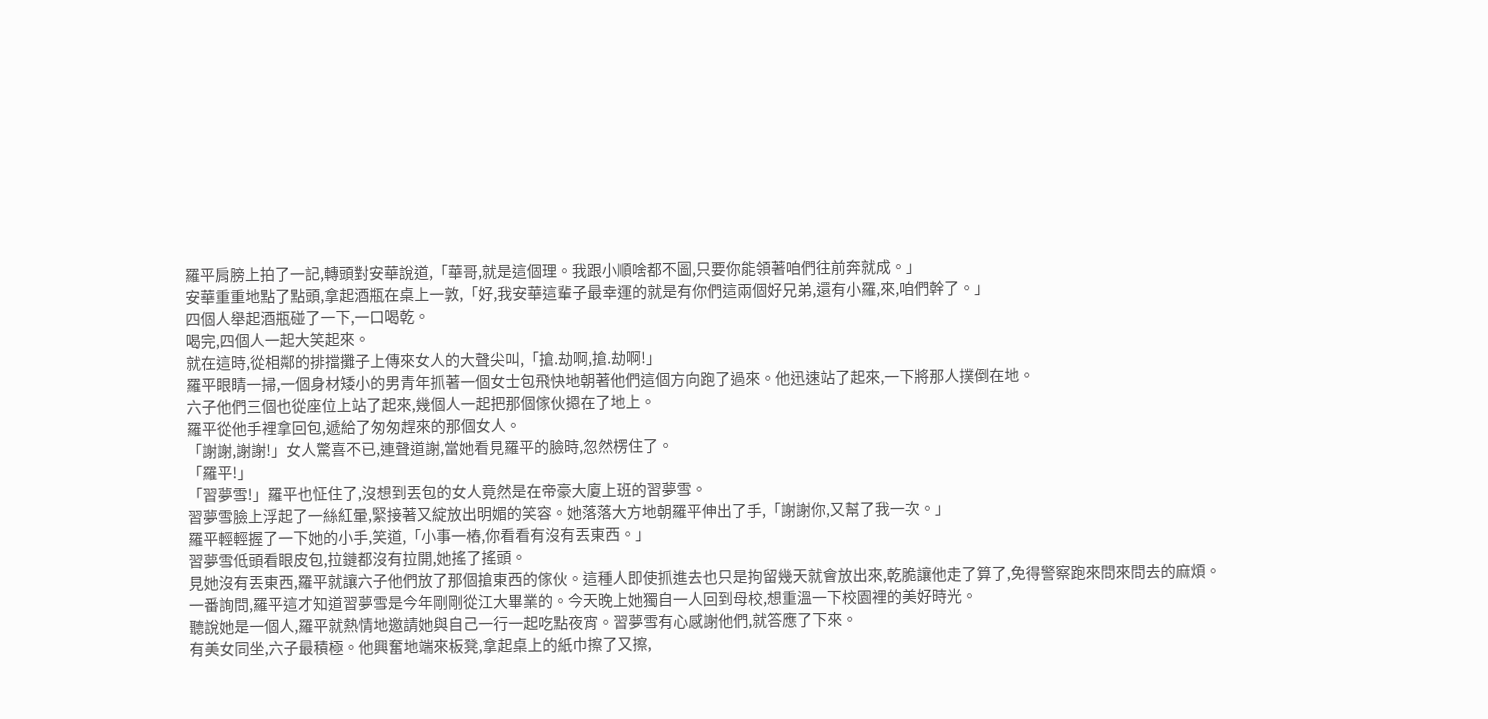羅平肩膀上拍了一記,轉頭對安華說道,「華哥,就是這個理。我跟小順啥都不圖,只要你能領著咱們往前奔就成。」
安華重重地點了點頭,拿起酒瓶在桌上一敦,「好,我安華這輩子最幸運的就是有你們這兩個好兄弟,還有小羅,來,咱們幹了。」
四個人舉起酒瓶碰了一下,一口喝乾。
喝完,四個人一起大笑起來。
就在這時,從相鄰的排擋攤子上傳來女人的大聲尖叫,「搶.劫啊,搶.劫啊!」
羅平眼睛一掃,一個身材矮小的男青年抓著一個女士包飛快地朝著他們這個方向跑了過來。他迅速站了起來,一下將那人撲倒在地。
六子他們三個也從座位上站了起來,幾個人一起把那個傢伙摁在了地上。
羅平從他手裡拿回包,遞給了匆匆趕來的那個女人。
「謝謝,謝謝!」女人驚喜不已,連聲道謝,當她看見羅平的臉時,忽然楞住了。
「羅平!」
「習夢雪!」羅平也怔住了,沒想到丟包的女人竟然是在帝豪大廈上班的習夢雪。
習夢雪臉上浮起了一絲紅暈,緊接著又綻放出明媚的笑容。她落落大方地朝羅平伸出了手,「謝謝你,又幫了我一次。」
羅平輕輕握了一下她的小手,笑道,「小事一樁,你看看有沒有丟東西。」
習夢雪低頭看眼皮包,拉鏈都沒有拉開,她搖了搖頭。
見她沒有丟東西,羅平就讓六子他們放了那個搶東西的傢伙。這種人即使抓進去也只是拘留幾天就會放出來,乾脆讓他走了算了,免得警察跑來問來問去的麻煩。
一番詢問,羅平這才知道習夢雪是今年剛剛從江大畢業的。今天晚上她獨自一人回到母校,想重溫一下校園裡的美好時光。
聽說她是一個人,羅平就熱情地邀請她與自己一行一起吃點夜宵。習夢雪有心感謝他們,就答應了下來。
有美女同坐,六子最積極。他興奮地端來板凳,拿起桌上的紙巾擦了又擦,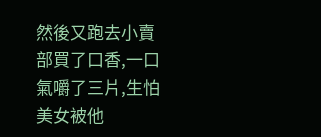然後又跑去小賣部買了口香,一口氣嚼了三片,生怕美女被他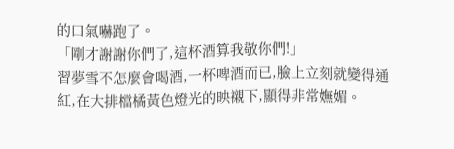的口氣嚇跑了。
「剛才謝謝你們了,這杯酒算我敬你們!」
習夢雪不怎麼會喝酒,一杯啤酒而已,臉上立刻就變得通紅,在大排檔橘黃色燈光的映襯下,顯得非常嫵媚。